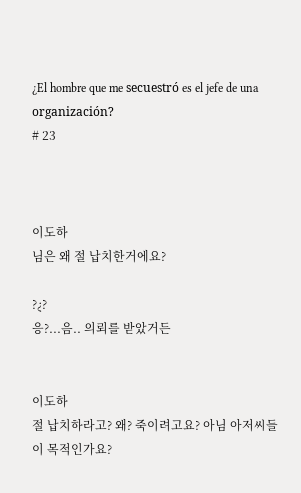¿El hombre que me secuestró es el jefe de una organización?
# 23



이도하
님은 왜 절 납치한거에요?

?¿?
응?...음.. 의뢰를 받았거든


이도하
절 납치하라고? 왜? 죽이려고요? 아님 아저씨들이 목적인가요?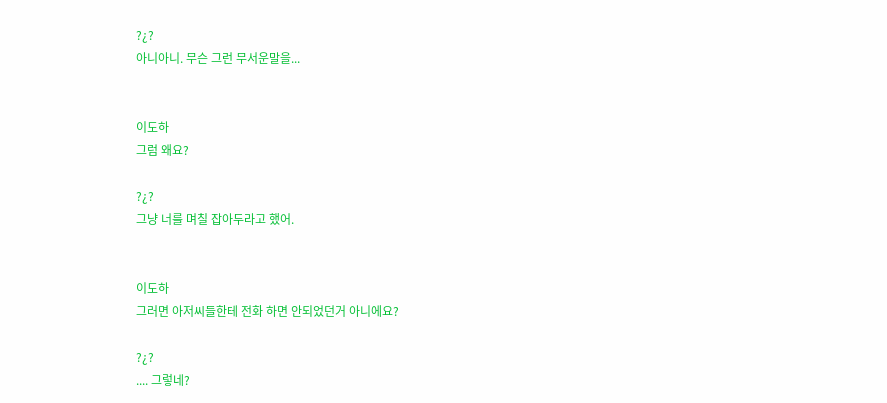?¿?
아니아니. 무슨 그런 무서운말을...


이도하
그럼 왜요?

?¿?
그냥 너를 며칠 잡아두라고 했어.


이도하
그러면 아저씨들한테 전화 하면 안되었던거 아니에요?

?¿?
.... 그렇네?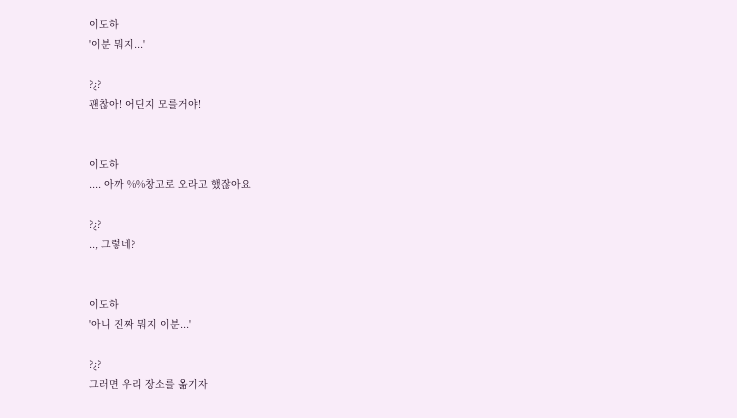이도하
'이분 뭐지...'

?¿?
괜찮아! 어딘지 모를거야!


이도하
.... 아까 %%창고로 오라고 했잖아요

?¿?
.., 그렇네?


이도하
'아니 진짜 뭐지 이분...'

?¿?
그러면 우리 장소를 옮기자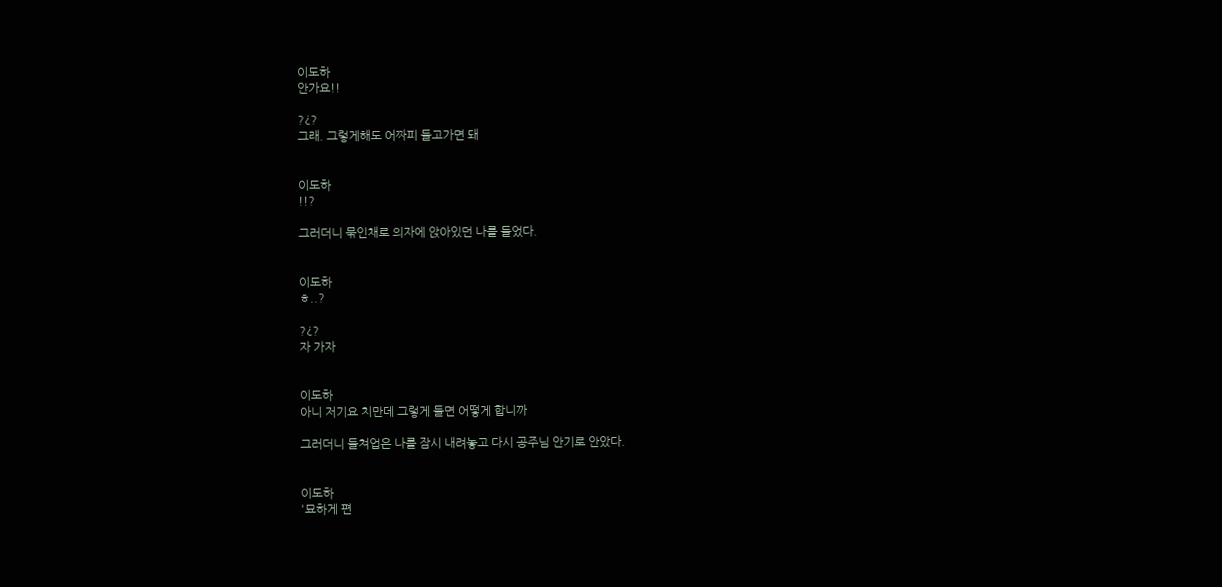이도하
안가요!!

?¿?
그래. 그렇게해도 어짜피 들고가면 돼


이도하
!!?

그러더니 묶인채로 의자에 앉아있던 나를 들었다.


이도하
ㅎ..?

?¿?
자 가자


이도하
아니 저기요 치만데 그렇게 들면 어떻게 합니까

그러더니 들쳐업은 나를 잠시 내려놓고 다시 공주님 안기로 안았다.


이도하
'묘하게 편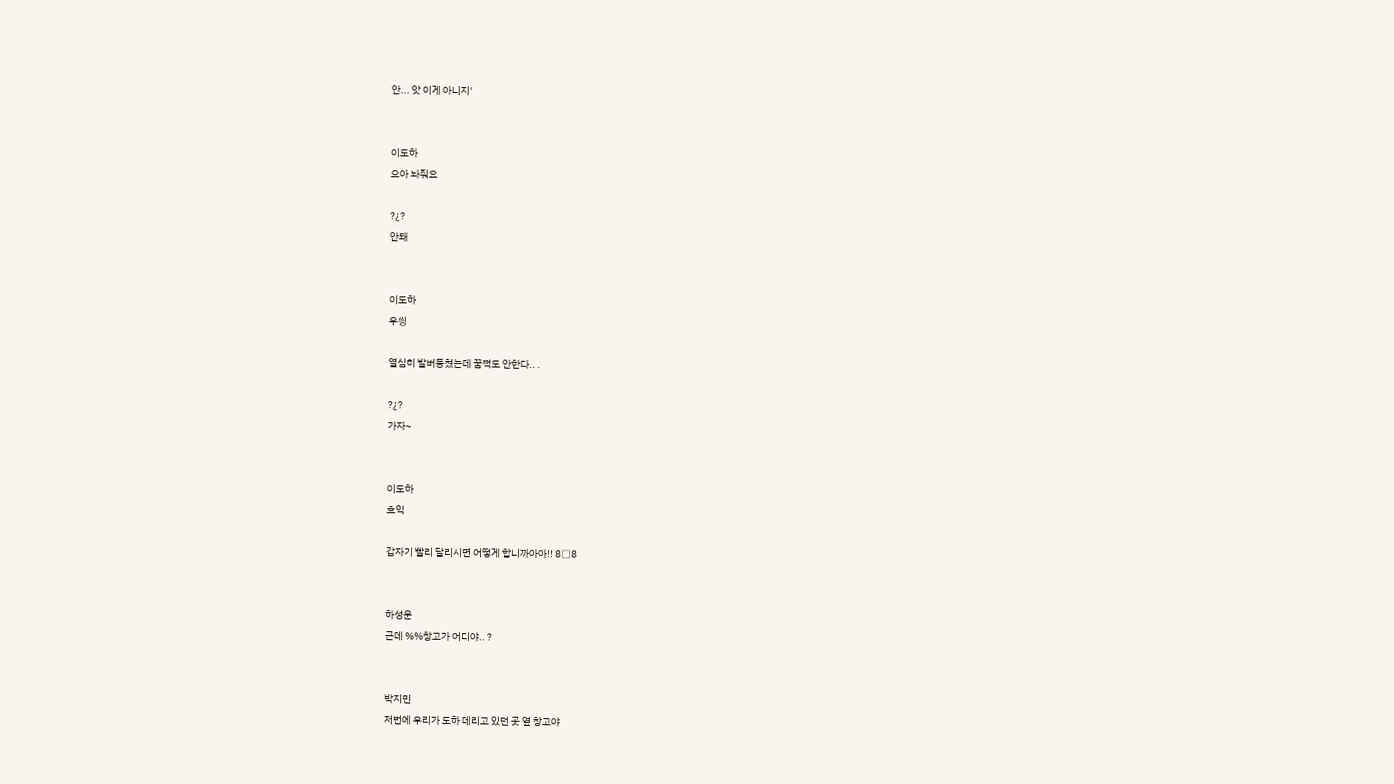안... 앗 이게 아니지'


이도하
으아 놔줘요

?¿?
안돼


이도하
우씡

열심히 발버둥쳤는데 꿈쩍도 안한다.. .

?¿?
가자~


이도하
흐익

갑자기 빨리 달리시면 어떻게 합니까아아!! 8□8


하성운
근데 %%창고가 어디야.. ?


박지민
저번에 우리가 도하 데리고 있던 곳 옆 창고야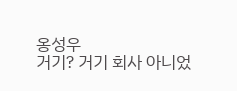옹성우
거기? 거기 회사 아니었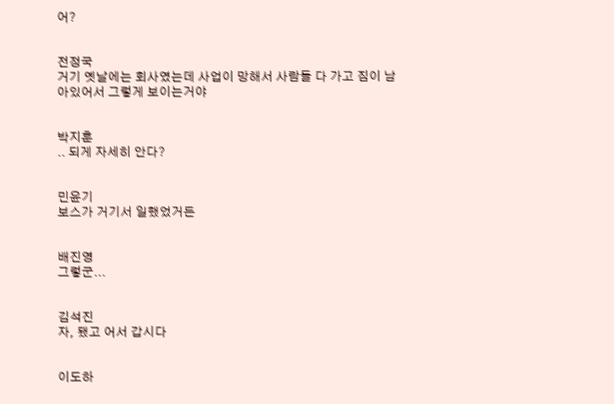어?


전정국
거기 옛날에는 회사였는데 사업이 망해서 사람들 다 가고 짐이 남아있어서 그렇게 보이는거야


박지훈
.. 되게 자세히 안다?


민윤기
보스가 거기서 일했었거든


배진영
그렇군...


김석진
자, 됐고 어서 갑시다


이도하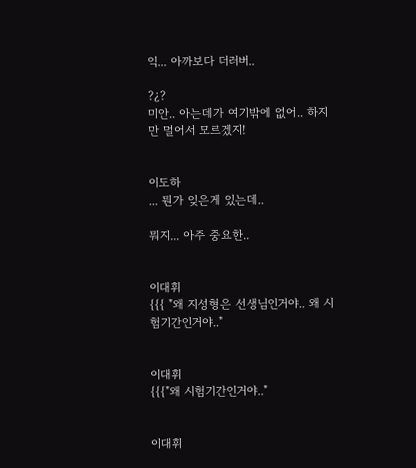익... 아까보다 더러버..

?¿?
미안.. 아는데가 여기밖에 없어.. 하지만 멀어서 모르겠지!


이도하
... 뭔가 잊은게 있는데..

뭐지... 아주 중요한..


이대휘
{{{ "왜 지성형은 선생님인거야.. 왜 시험기간인거야.."


이대휘
{{{"왜 시험기간인거야.."


이대휘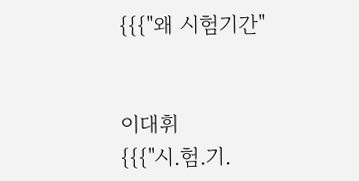{{{"왜 시험기간"


이대휘
{{{"시.험.기.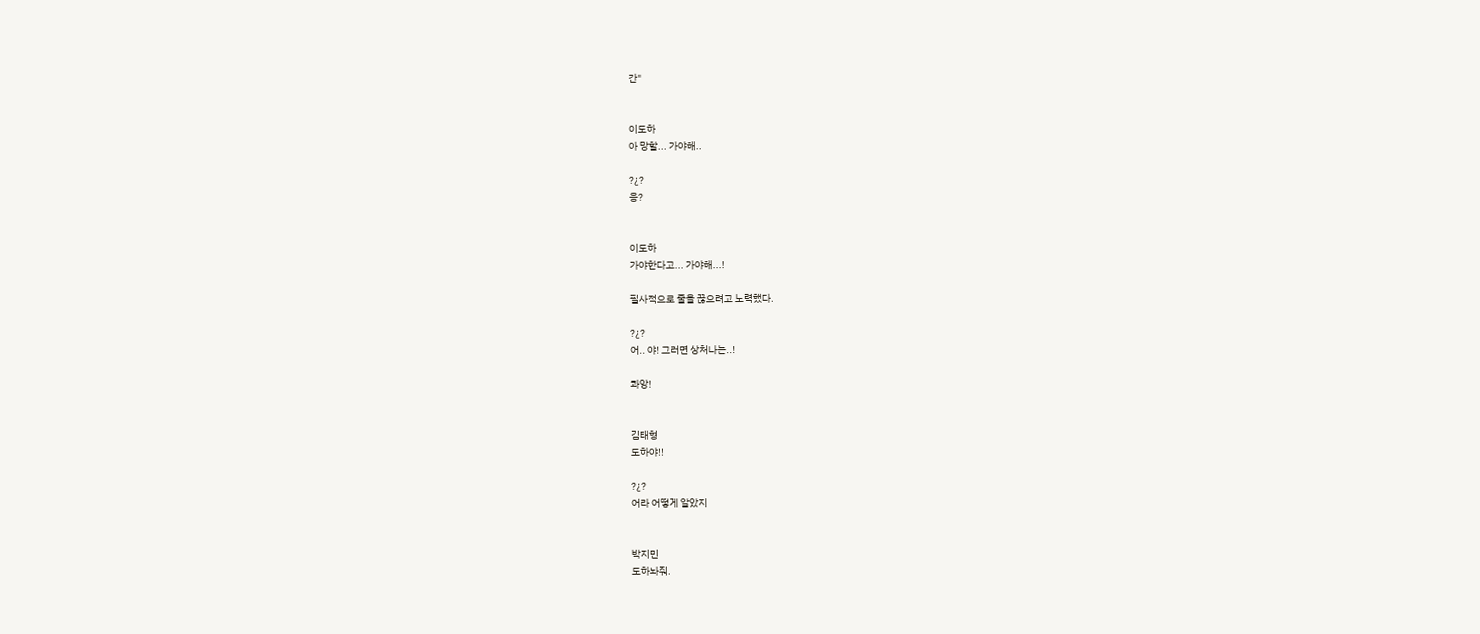간"


이도하
아 망할... 가야해..

?¿?
응?


이도하
가야한다고... 가야해...!

필사적으로 줄을 끊으려고 노력했다.

?¿?
어.. 야! 그러면 상처나는..!

콰앙!


김태형
도하야!!

?¿?
어라 어떻게 알았지


박지민
도하놔줘.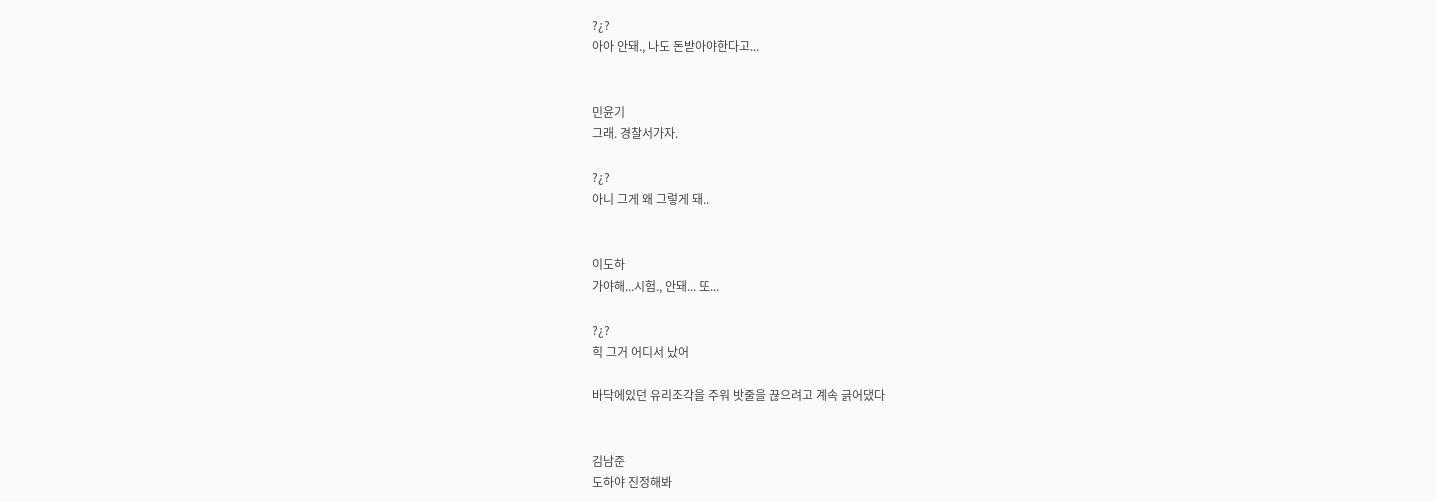?¿?
아아 안돼., 나도 돈받아야한다고...


민윤기
그래. 경찰서가자.

?¿?
아니 그게 왜 그렇게 돼..


이도하
가야해...시험., 안돼... 또...

?¿?
힉 그거 어디서 났어

바닥에있던 유리조각을 주워 밧줄을 끊으려고 계속 긁어댔다


김남준
도하야 진정해봐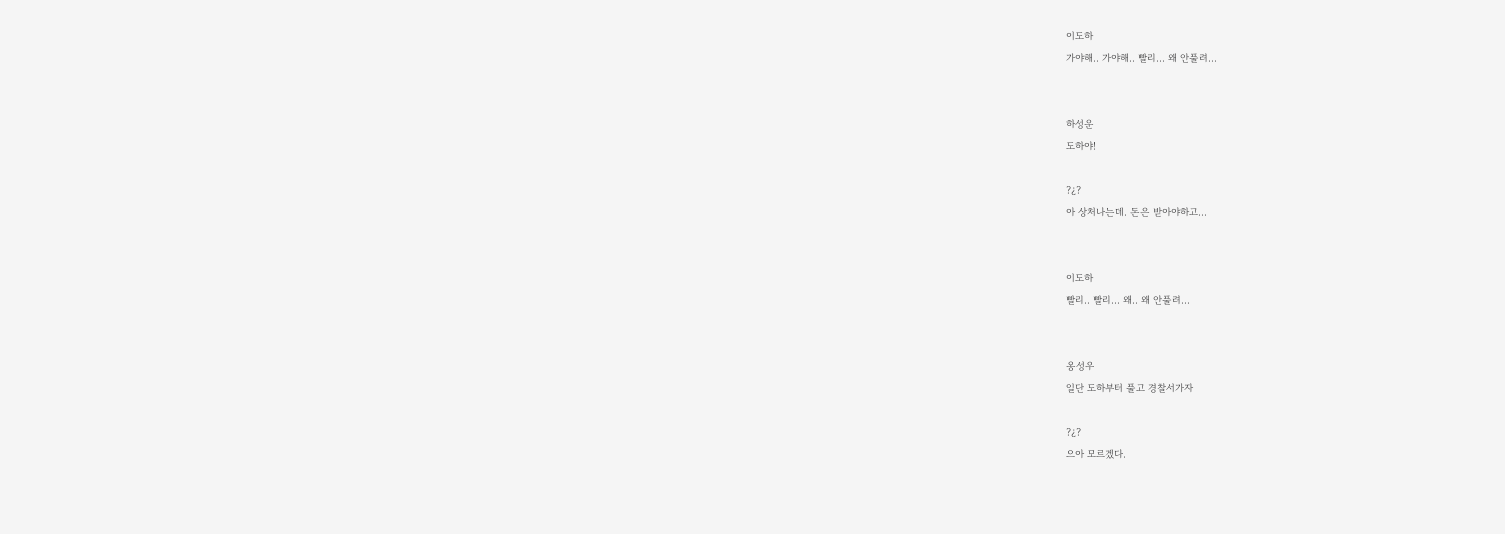이도하
가야해.. 가야해.. 빨리... 왜 안풀려...


하성운
도하야!

?¿?
아 상처나는데. 돈은 받아야하고...


이도하
빨리.. 빨리... 왜.. 왜 안풀려...


옹성우
일단 도하부터 풀고 경찰서가자

?¿?
으아 모르겠다.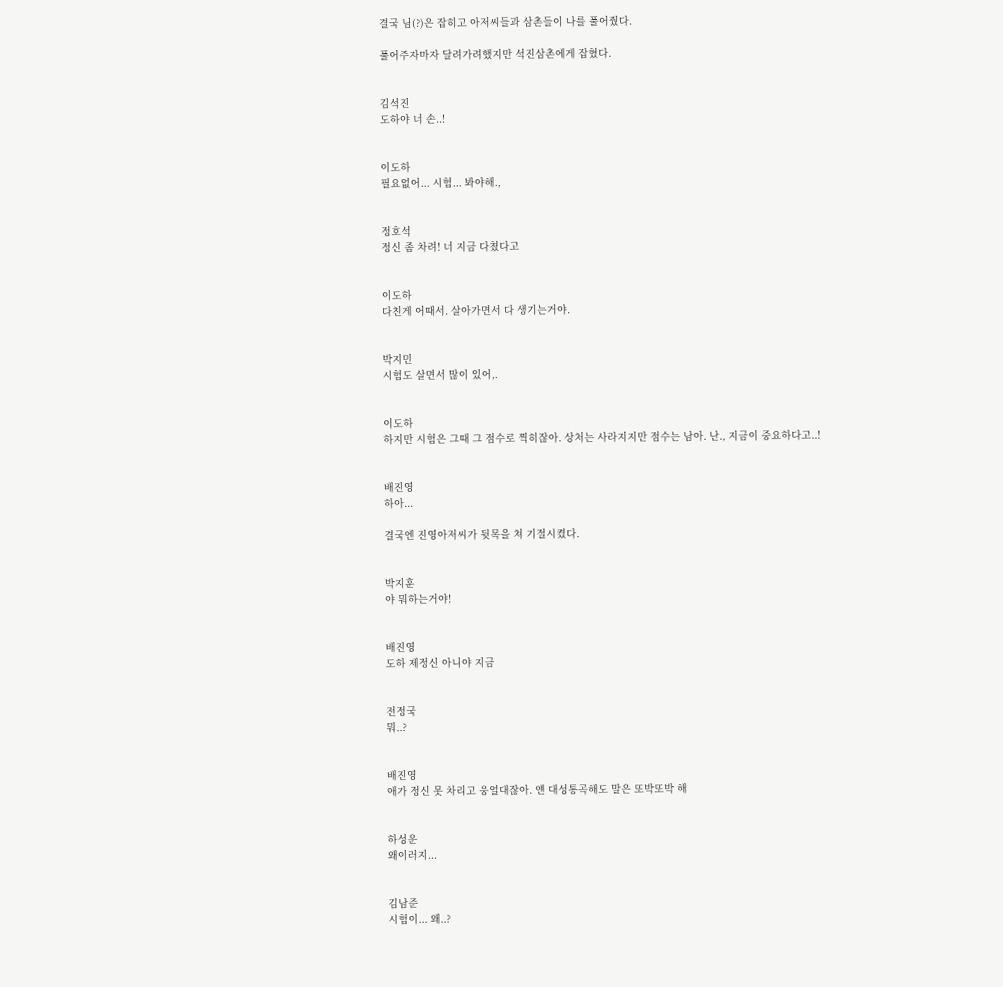결국 님(?)은 잡히고 아저씨들과 삼촌들이 나를 풀어줬다.

풀어주자마자 달려가려했지만 석진삼촌에게 잡혔다.


김석진
도하야 너 손..!


이도하
필요없어... 시험... 봐야해.,


정호석
정신 좀 차려! 너 지금 다쳤다고


이도하
다친게 어때서. 살아가면서 다 생기는거야.


박지민
시험도 살면서 많이 있어,.


이도하
하지만 시험은 그때 그 점수로 찍히잖아. 상처는 사라지지만 점수는 남아. 난., 지금이 중요하다고..!


배진영
하아...

결국엔 진영아저씨가 뒷목을 쳐 기절시켰다.


박지훈
야 뭐하는거야!


배진영
도하 제정신 아니야 지금


전정국
뭐..?


배진영
애가 정신 못 차리고 웅얼대잖아. 얜 대성통곡해도 말은 또박또박 해


하성운
왜이러지...


김남준
시험이... 왜..?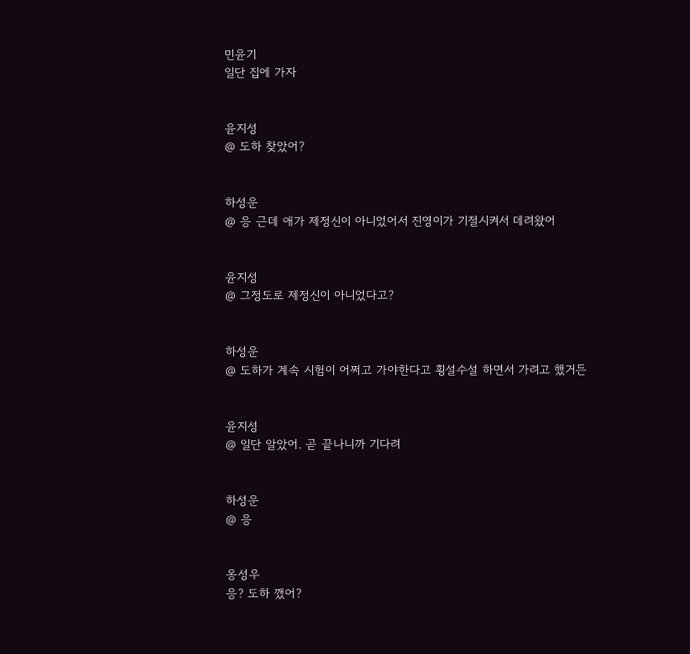민윤기
일단 집에 가자


윤지성
@ 도하 찾았어?


하성운
@ 응 근데 애가 제정신이 아니었어서 진영이가 기절시켜서 데려왔어


윤지성
@ 그정도로 제정신이 아니었다고?


하성운
@ 도하가 계속 시험이 어쩌고 가야한다고 횡설수설 하면서 가려고 했거든


윤지성
@ 일단 알았어. 곧 끝나니까 기다려


하성운
@ 응


옹성우
응? 도하 깼어?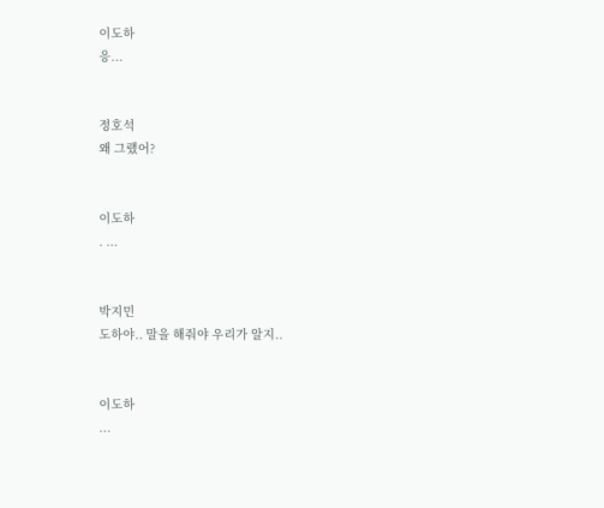이도하
응...


정호석
왜 그랬어?


이도하
. ...


박지민
도하야.. 말을 해줘야 우리가 알지..


이도하
...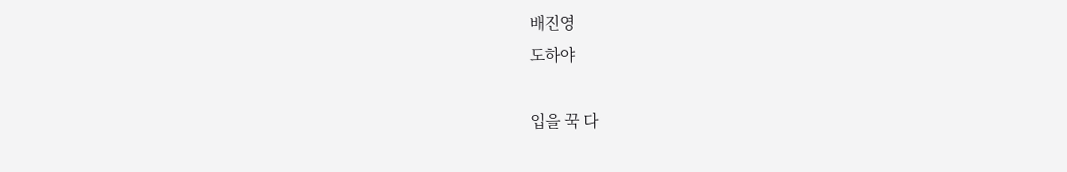배진영
도하야

입을 꾹 다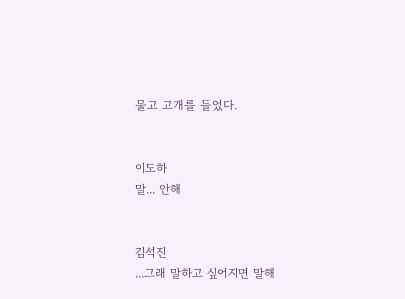물고 고개를 들었다.


이도하
말... 안해


김석진
...그래 말하고 싶어지면 말해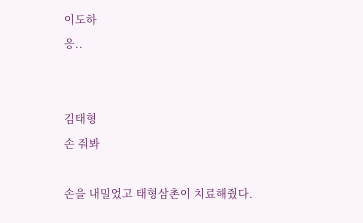이도하
응..


김태형
손 줘봐

손을 내밀었고 태형삼촌이 치료해줬다.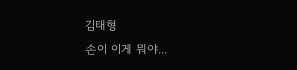김태형
손이 이게 뭐야...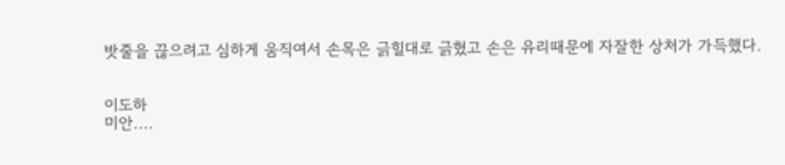밧줄을 끊으려고 심하게 움직여서 손목은 긁힐대로 긁혔고 손은 유리때문에 자잘한 상처가 가득했다.


이도하
미안....